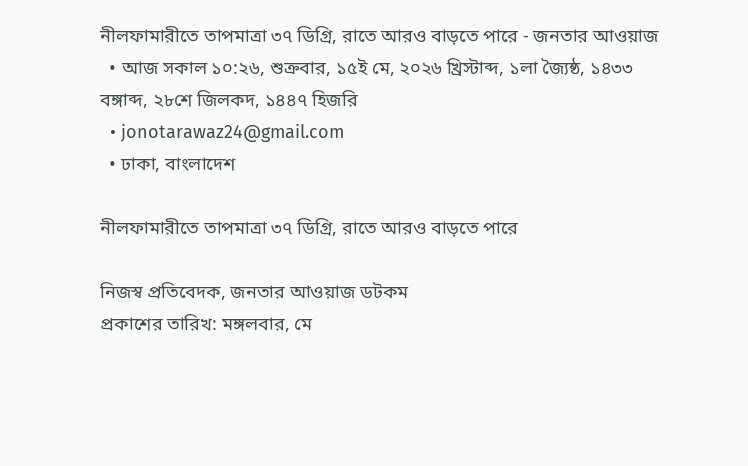নীলফামারীতে তাপমাত্রা ৩৭ ডিগ্রি, রাতে আরও বাড়তে পারে - জনতার আওয়াজ
  • আজ সকাল ১০:২৬, শুক্রবার, ১৫ই মে, ২০২৬ খ্রিস্টাব্দ, ১লা জ্যৈষ্ঠ, ১৪৩৩ বঙ্গাব্দ, ২৮শে জিলকদ, ১৪৪৭ হিজরি
  • jonotarawaz24@gmail.com
  • ঢাকা, বাংলাদেশ

নীলফামারীতে তাপমাত্রা ৩৭ ডিগ্রি, রাতে আরও বাড়তে পারে

নিজস্ব প্রতিবেদক, জনতার আওয়াজ ডটকম
প্রকাশের তারিখ: মঙ্গলবার, মে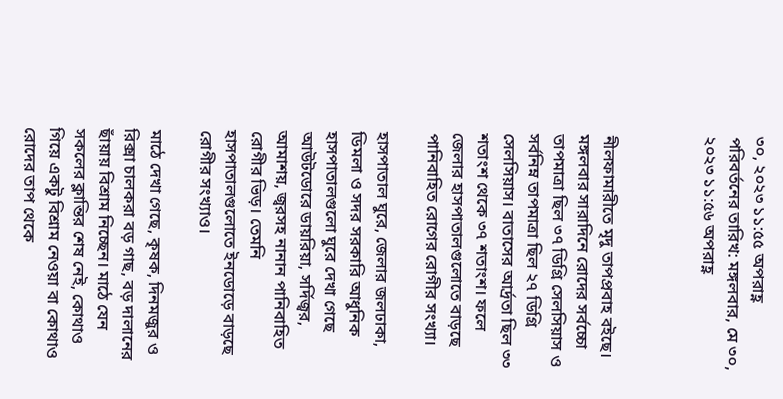৩০, ২০২৩ ১১:৫৫ অপরাহ্ণ পরিবর্তনের তারিখ: মঙ্গলবার, মে ৩০, ২০২৩ ১১:৫৬ অপরাহ্ণ



নীলফামারীতে মৃদু তাপপ্রবাহ বইছে। মঙ্গলবার সারাদিনে রোদের সর্বচ্চো তাপমাত্রা ছিল ৩৭ ডিগ্রি সেলসিয়াস ও সর্বনিম্ন তাপমাত্রা ছিল ২৭ ডিগ্রি সেলসিয়াস। বাতাসের আর্দ্রতা ছিল ৩৩ শতাংশ থেকে ৩৭ শতাংশ। ফলে জেলার হাসপাতালগুলোতে বাড়ছে পানিবাহিত রোগের রোগীর সংখ্যা।

হাসপাতাল ঘুরে, জেলার জলঢাকা, ডিমলা ও সদর সরকারি আধুনিক হাসপাতালগুলো ঘুরে দেখা গেছে আউটডোরে ডায়রিয়া, সর্দিজ্বর, আমাশয়, জ্বরসহ নানান পানিবাহিত রোগীর ভিড়। তেমনি হাসপাতালগুলোতে ইনডোড়ে বাড়ছে রোগীর সংখ্যাও।

মাঠে দেখা গেছে, কৃষক, দিনমজুর ও রিক্সা চালকরা বড় গাছ, বড় দালানের ছাঁয়ায় বিশ্রাম নিচ্ছেন। মাঠে যেন সকলের ক্লান্তির শেষ নেই, কোথাও গিয়ে একটু বিশ্রাম নেওয়া বা কোথাও রোদের তাপ থেকে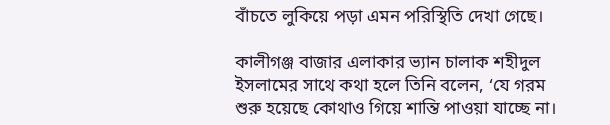বাঁচতে লুকিয়ে পড়া এমন পরিস্থিতি দেখা গেছে।

কালীগঞ্জ বাজার এলাকার ভ্যান চালাক শহীদুল ইসলামের সাথে কথা হলে তিনি বলেন, ‘যে গরম শুরু হয়েছে কোথাও গিয়ে শান্তি পাওয়া যাচ্ছে না।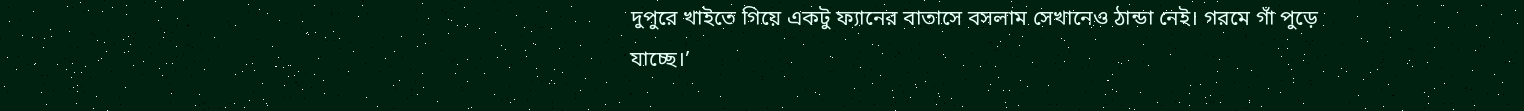দুপুরে খাইতে গিয়ে একটু ফ্যানের বাতাসে বসলাম সেখানেও ঠান্ডা নেই। গরমে গাঁ পুড়ে যাচ্ছে।’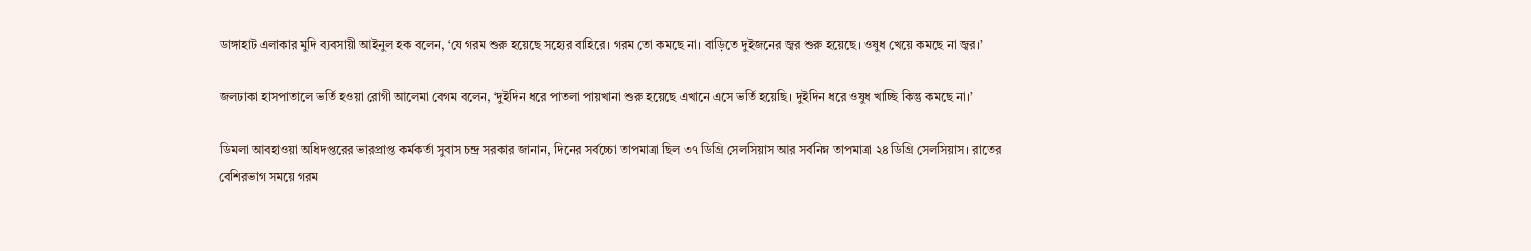ডাঙ্গাহাট এলাকার মুদি ব্যবসায়ী আইনুল হক বলেন, ‘যে গরম শুরু হয়েছে সহ্যের বাহিরে। গরম তো কমছে না। বাড়িতে দুইজনের জ্বর শুরু হয়েছে। ওষুধ খেয়ে কমছে না জ্বর।’

জলঢাকা হাসপাতালে ভর্তি হওয়া রোগী আলেমা বেগম বলেন, ‘দুইদিন ধরে পাতলা পায়খানা শুরু হয়েছে এখানে এসে ভর্তি হয়েছি। দুইদিন ধরে ওষুধ খাচ্ছি কিন্তু কমছে না।’

ডিমলা আবহাওয়া অধিদপ্তরের ভারপ্রাপ্ত কর্মকর্তা সুবাস চন্দ্র সরকার জানান, দিনের সর্বচ্চো তাপমাত্রা ছিল ৩৭ ডিগ্রি সেলসিয়াস আর সর্বনিম্ন তাপমাত্রা ২৪ ডিগ্রি সেলসিয়াস। রাতের বেশিরভাগ সময়ে গরম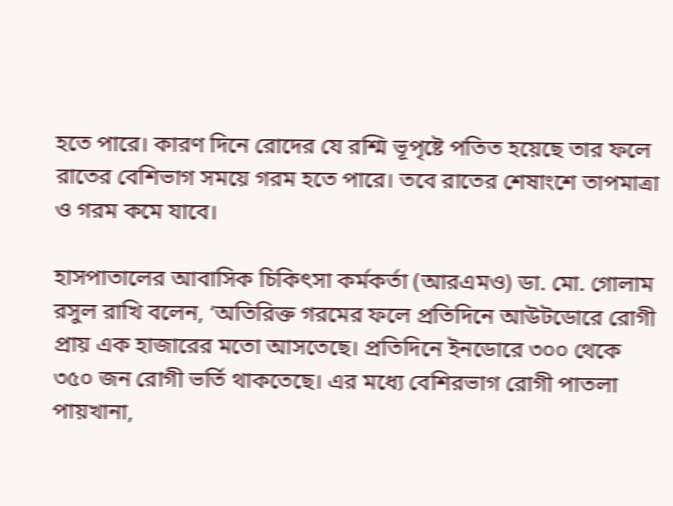হতে পারে। কারণ দিনে রোদের যে রশ্মি ভূপৃষ্টে পতিত হয়েছে তার ফলে রাতের বেশিভাগ সময়ে গরম হতে পারে। তবে রাতের শেষাংশে তাপমাত্রা ও গরম কমে যাবে।

হাসপাতালের আবাসিক চিকিৎসা কর্মকর্তা (আরএমও) ডা. মো. গোলাম রসুল রাখি বলেন, ‘অতিরিক্ত গরমের ফলে প্রতিদিনে আউটডোরে রোগী প্রায় এক হাজারের মতো আসতেছে। প্রতিদিনে ইনডোরে ৩০০ থেকে ৩৫০ জন রোগী ভর্তি থাকতেছে। এর মধ্যে বেশিরভাগ রোগী পাতলা পায়খানা,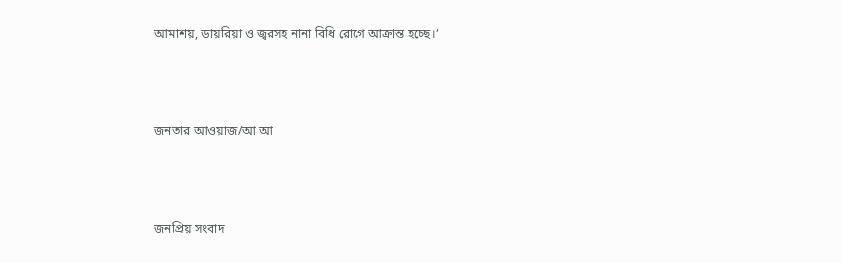আমাশয়, ডায়রিয়া ও জ্বরসহ নানা বিধি রোগে আক্রান্ত হচ্ছে।’



জনতার আওয়াজ/আ আ



জনপ্রিয় সংবাদ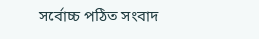সর্বোচ্চ পঠিত সংবাদ